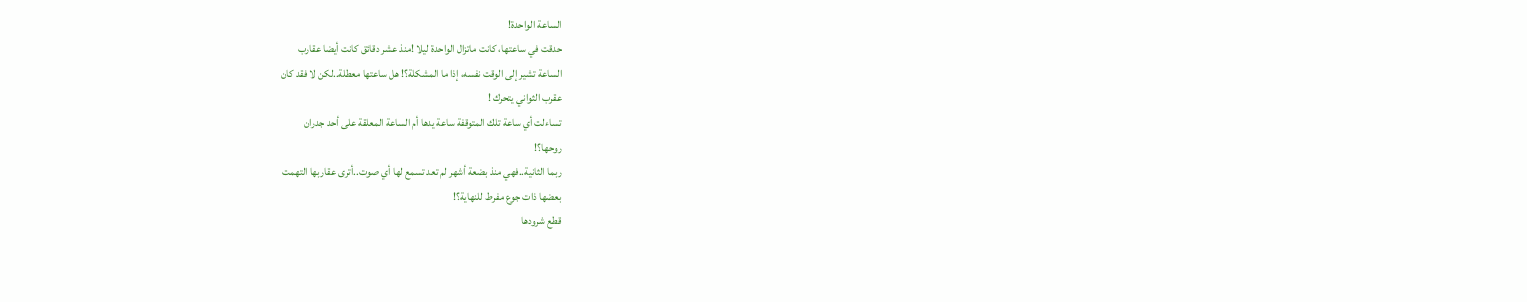الساعة الواحدة!
حدقت في ساعتها، كانت ماتزال الواحدة ليلا !منذ عشر دقائق كانت أيضا عقارب
الساعة تشير إلى الوقت نفسه، إذا ما المشكلة؟! هل ساعتها معطلة..لكن لا فقد كان
عقرب الثواني يتحرك !
تساءلت أي ساعة تلك المتوقفة ساعة يدها أم الساعة المعلقة على أحد جدران
روحها؟!
ربما الثانية..فهي منذ بضعة أشهر لم تعد تسمع لها أي صوت..أترى عقاربها التهمت
بعضها ذات جوع مفرط للنهاية؟!
قطع شرودها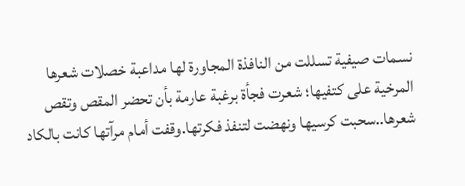نسمات صيفية تسللت من النافذة المجاورة لها مداعبة خصلات شعرها
المرخية على كتفيها؛ شعرت فجأة برغبة عارمة بأن تحضر المقص وتقص
شعرها..سحبت كرسيها ونهضت لتنفذ فكرتها.وقفت أمام مرآتها كانت بالكاد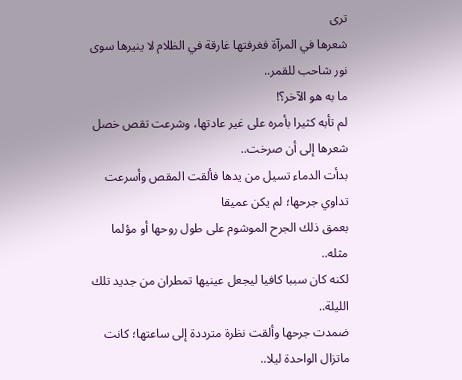ترى
شعرها في المرآة فغرفتها غارقة في الظلام لا ينيرها سوى نور شاحب للقمر..
ما به هو الآخر؟!
لم تأبه كثيرا بأمره على غير عادتها، وشرعت تقص خصل شعرها إلى أن صرخت..
بدأت الدماء تسيل من يدها فألقت المقص وأسرعت تداوي جرحها؛ لم يكن عميقا
بعمق ذلك الجرح الموشوم على طول روحها أو مؤلما مثله..
لكنه كان سببا كافيا ليجعل عينيها تمطران من جديد تلك الليلة..
ضمدت جرحها وألقت نظرة مترددة إلى ساعتها؛ كانت ماتزال الواحدة ليلا..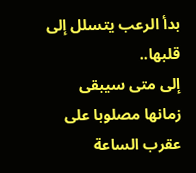بدأ الرعب يتسلل إلى قلبها..
إلى متى سيبقى زمانها مصلوبا على عقرب الساعة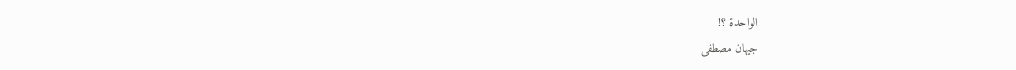الواحدة ؟!
جيهان مصطفى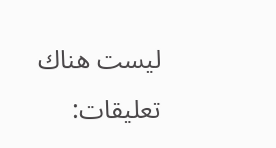ليست هناك تعليقات: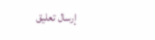إرسال تعليق